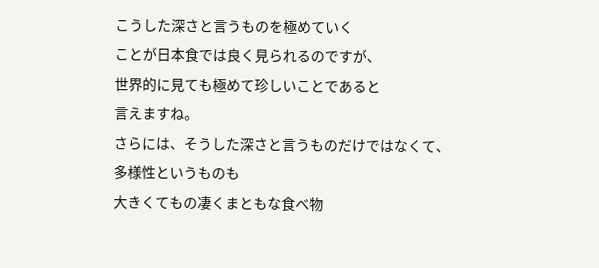こうした深さと言うものを極めていく
ことが日本食では良く見られるのですが、
世界的に見ても極めて珍しいことであると
言えますね。
さらには、そうした深さと言うものだけではなくて、
多様性というものも
大きくてもの凄くまともな食べ物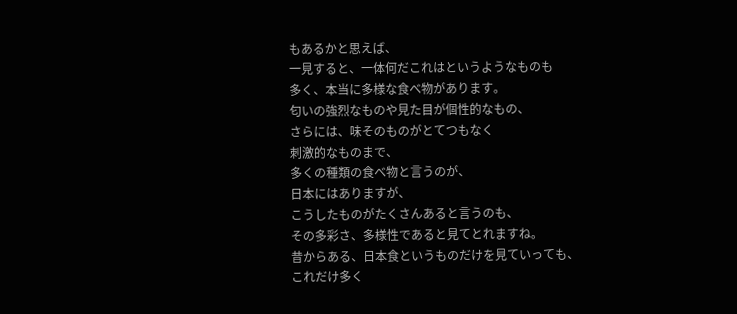もあるかと思えば、
一見すると、一体何だこれはというようなものも
多く、本当に多様な食べ物があります。
匂いの強烈なものや見た目が個性的なもの、
さらには、味そのものがとてつもなく
刺激的なものまで、
多くの種類の食べ物と言うのが、
日本にはありますが、
こうしたものがたくさんあると言うのも、
その多彩さ、多様性であると見てとれますね。
昔からある、日本食というものだけを見ていっても、
これだけ多く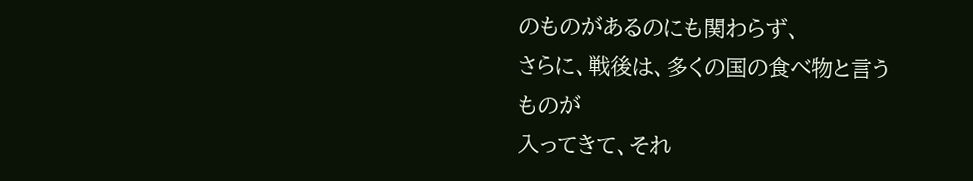のものがあるのにも関わらず、
さらに、戦後は、多くの国の食べ物と言うものが
入ってきて、それ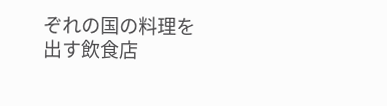ぞれの国の料理を
出す飲食店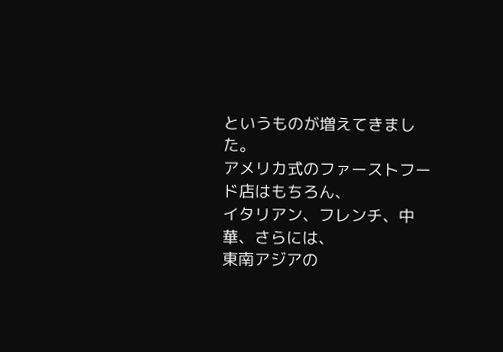というものが増えてきました。
アメリカ式のファーストフード店はもちろん、
イタリアン、フレンチ、中華、さらには、
東南アジアの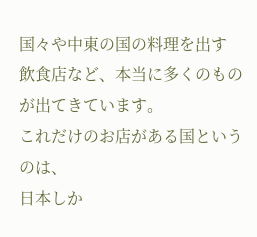国々や中東の国の料理を出す
飲食店など、本当に多くのものが出てきています。
これだけのお店がある国というのは、
日本しか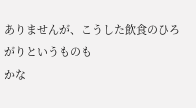ありませんが、こうした飲食のひろがりというものも
かな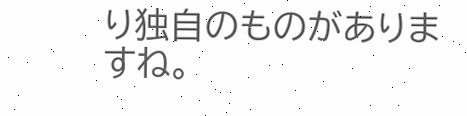り独自のものがありますね。